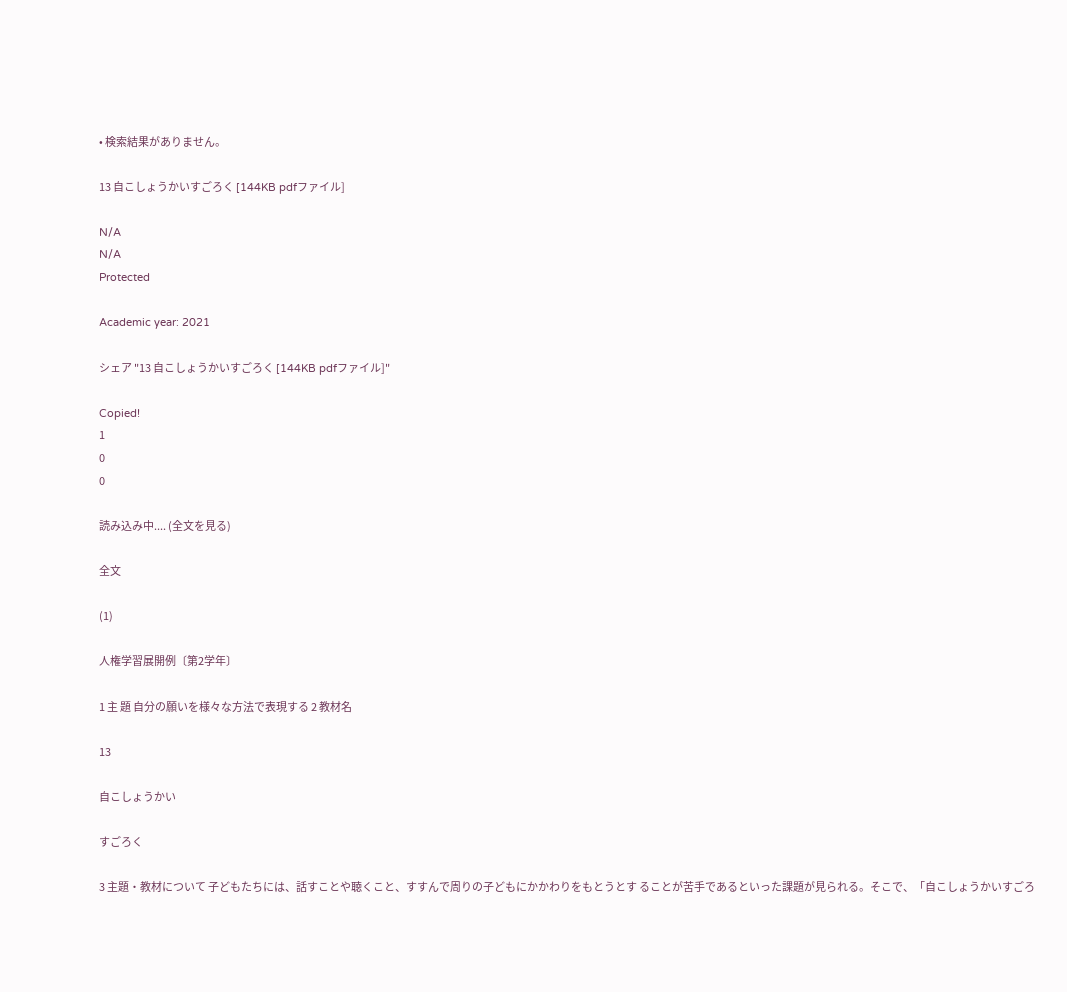• 検索結果がありません。

13 自こしょうかいすごろく [144KB pdfファイル]

N/A
N/A
Protected

Academic year: 2021

シェア "13 自こしょうかいすごろく [144KB pdfファイル]"

Copied!
1
0
0

読み込み中.... (全文を見る)

全文

(1)

人権学習展開例〔第2学年〕

1 主 題 自分の願いを様々な方法で表現する 2 教材名

13

自こしょうかい

すごろく

3 主題・教材について 子どもたちには、話すことや聴くこと、すすんで周りの子どもにかかわりをもとうとす ることが苦手であるといった課題が見られる。そこで、「自こしょうかいすごろ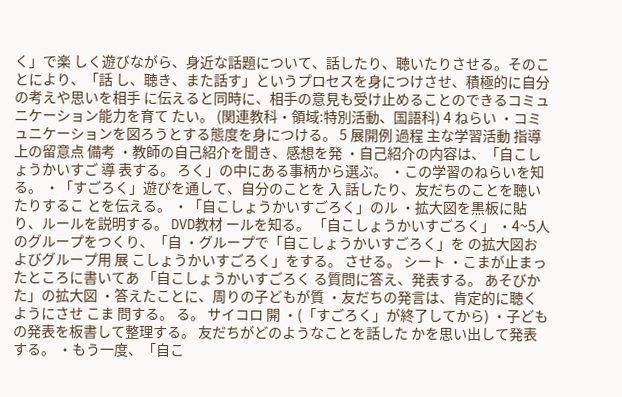く」で楽 しく遊びながら、身近な話題について、話したり、聴いたりさせる。そのことにより、「話 し、聴き、また話す」というプロセスを身につけさせ、積極的に自分の考えや思いを相手 に伝えると同時に、相手の意見も受け止めることのできるコミュニケーション能力を育て たい。 (関連教科・領域:特別活動、国語科) 4 ねらい ・コミュニケーションを図ろうとする態度を身につける。 5 展開例 過程 主な学習活動 指導上の留意点 備考 ・教師の自己紹介を聞き、感想を発 ・自己紹介の内容は、「自こしょうかいすご 導 表する。 ろく」の中にある事柄から選ぶ。 ・この学習のねらいを知る。 ・「すごろく」遊びを通して、自分のことを 入 話したり、友だちのことを聴いたりするこ とを伝える。 ・「自こしょうかいすごろく」のル ・拡大図を黒板に貼り、ルールを説明する。 DVD教材 ールを知る。 「自こしょうかいすごろく」 ・4~5人のグループをつくり、「自 ・グループで「自こしょうかいすごろく」を の拡大図およびグループ用 展 こしょうかいすごろく」をする。 させる。 シート ・こまが止まったところに書いてあ 「自こしょうかいすごろく る質問に答え、発表する。 あそびかた」の拡大図 ・答えたことに、周りの子どもが質 ・友だちの発言は、肯定的に聴くようにさせ こま 問する。 る。 サイコロ 開 ・(「すごろく」が終了してから) ・子どもの発表を板書して整理する。 友だちがどのようなことを話した かを思い出して発表する。 ・もう一度、「自こ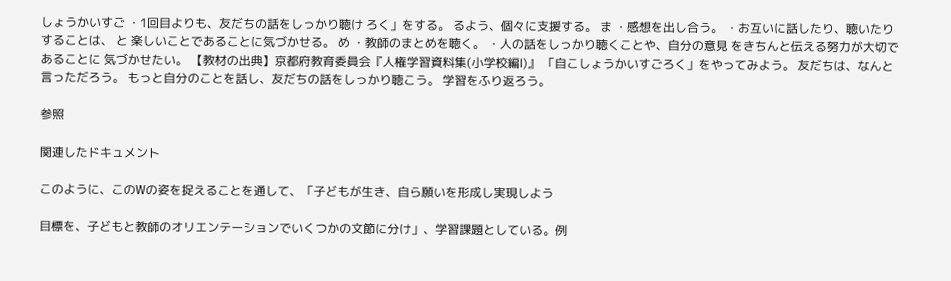しょうかいすご ・1回目よりも、友だちの話をしっかり聴け ろく」をする。 るよう、個々に支援する。 ま ・感想を出し合う。 ・お互いに話したり、聴いたりすることは、 と 楽しいことであることに気づかせる。 め ・教師のまとめを聴く。 ・人の話をしっかり聴くことや、自分の意見 をきちんと伝える努力が大切であることに 気づかせたい。 【教材の出典】京都府教育委員会『人権学習資料集(小学校編Ⅰ)』 「自こしょうかいすごろく」をやってみよう。 友だちは、なんと言っただろう。 もっと自分のことを話し、友だちの話をしっかり聴こう。 学習をふり返ろう。

参照

関連したドキュメント

このように、このWの姿を捉えることを通して、「子どもが生き、自ら願いを形成し実現しよう

目標を、子どもと教師のオリエンテーションでいくつかの文節に分け」、学習課題としている。例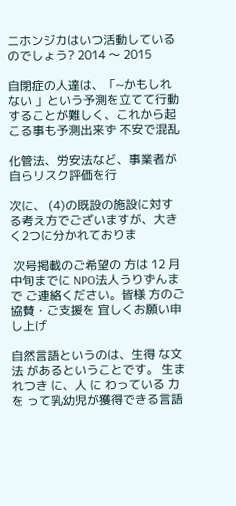ニホンジカはいつ活動しているのでしょう? 2014 〜 2015

自閉症の人達は、「~かもしれ ない 」という予測を立てて行動 することが難しく、これから起 こる事も予測出来ず 不安で混乱

化管法、労安法など、事業者が自らリスク評価を行

次に、 (4)の既設の施設に対する考え方でございますが、大きく2つに分かれておりま

 次号掲載のご希望の 方は 12 月中旬までに NPO法人うりずんまで ご連絡ください。皆様 方のご協賛・ご支援を 宜しくお願い申し上げ

自然言語というのは、生得 な文法 があるということです。 生まれつき に、人 に わっている 力を って乳幼児が獲得できる言語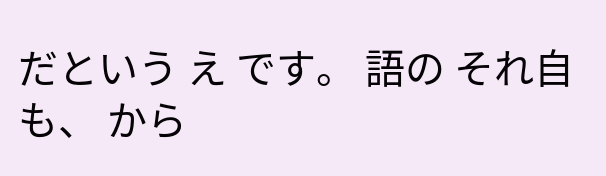だという え です。 語の それ自 も、 から